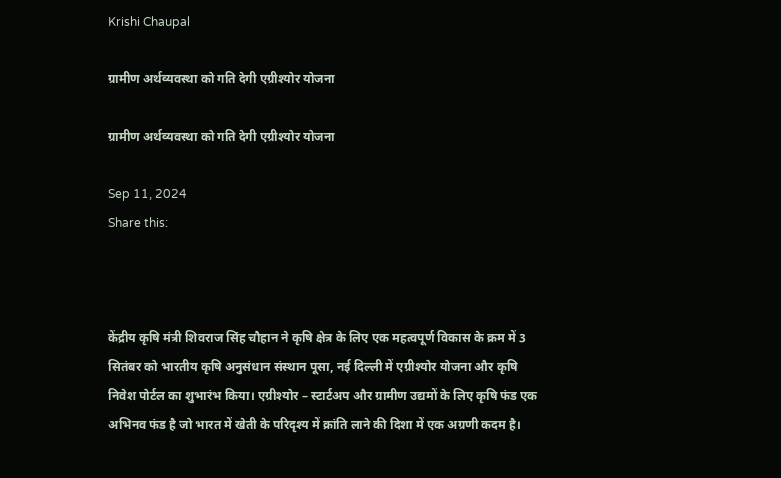Krishi Chaupal

ग्रामीण अर्थव्यवस्था को गति देगी एग्रीश्योर योजना

ग्रामीण अर्थव्यवस्था को गति देगी एग्रीश्योर योजना

Sep 11, 2024
Share this:



केंद्रीय कृषि मंत्री शिवराज सिंह चौहान ने कृषि क्षेत्र के लिए एक महत्वपूर्ण विकास के क्रम में 3 सितंबर को भारतीय कृषि अनुसंधान संस्थान पूसा, नई दिल्ली में एग्रीश्योर योजना और कृषि निवेश पोर्टल का शुभारंभ किया। एग्रीश्योर – स्टार्टअप और ग्रामीण उद्यमों के लिए कृषि फंड एक अभिनव फंड है जो भारत में खेती के परिदृश्य में क्रांति लाने की दिशा में एक अग्रणी कदम है।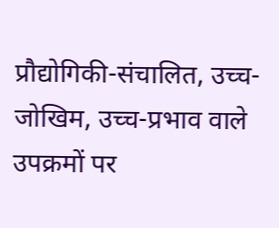प्रौद्योगिकी-संचालित, उच्च-जोखिम, उच्च-प्रभाव वाले उपक्रमों पर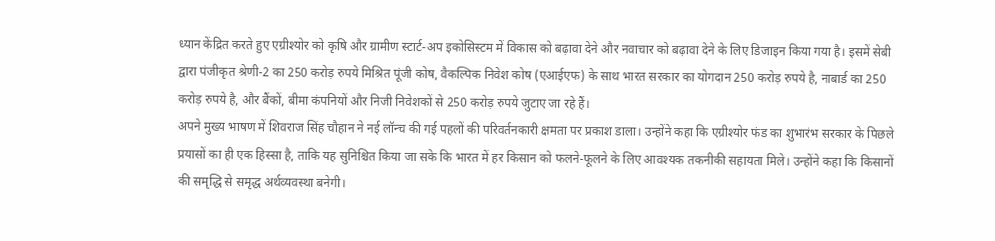ध्यान केंद्रित करते हुए एग्रीश्योर को कृषि और ग्रामीण स्टार्ट-अप इकोसिस्टम में विकास को बढ़ावा देने और नवाचार को बढ़ावा देने के लिए डिजाइन किया गया है। इसमें सेबी द्वारा पंजीकृत श्रेणी-2 का 250 करोड़ रुपये मिश्रित पूंजी कोष, वैकल्पिक निवेश कोष (एआईएफ) के साथ भारत सरकार का योगदान 250 करोड़ रुपये है, नाबार्ड का 250 करोड़ रुपये है, और बैंकों, बीमा कंपनियों और निजी निवेशकों से 250 करोड़ रुपये जुटाए जा रहे हैं।
अपने मुख्य भाषण में शिवराज सिंह चौहान ने नई लॉन्च की गई पहलों की परिवर्तनकारी क्षमता पर प्रकाश डाला। उन्होंने कहा कि एग्रीश्योर फंड का शुभारंभ सरकार के पिछले प्रयासों का ही एक हिस्सा है, ताकि यह सुनिश्चित किया जा सके कि भारत में हर किसान को फलने-फूलने के लिए आवश्यक तकनीकी सहायता मिले। उन्होंने कहा कि किसानों की समृद्धि से समृद्ध अर्थव्यवस्था बनेगी।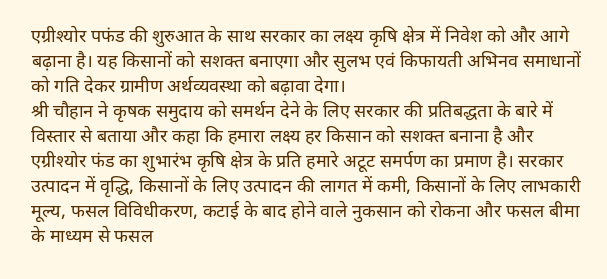एग्रीश्योर पफंड की शुरुआत के साथ सरकार का लक्ष्य कृषि क्षेत्र में निवेश को और आगे बढ़ाना है। यह किसानों को सशक्त बनाएगा और सुलभ एवं किफायती अभिनव समाधानों को गति देकर ग्रामीण अर्थव्यवस्था को बढ़ावा देगा।
श्री चौहान ने कृषक समुदाय को समर्थन देने के लिए सरकार की प्रतिबद्धता के बारे में विस्तार से बताया और कहा कि हमारा लक्ष्य हर किसान को सशक्त बनाना है और एग्रीश्योर फंड का शुभारंभ कृषि क्षेत्र के प्रति हमारे अटूट समर्पण का प्रमाण है। सरकार उत्पादन में वृद्धि, किसानों के लिए उत्पादन की लागत में कमी, किसानों के लिए लाभकारी मूल्य, फसल विविधीकरण, कटाई के बाद होने वाले नुकसान को रोकना और फसल बीमा के माध्यम से फसल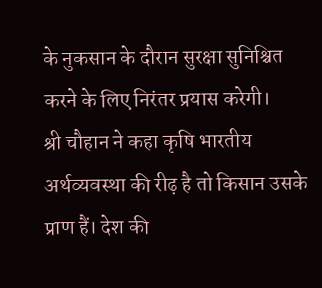के नुकसान के दौरान सुरक्षा सुनिश्चित करने के लिए निरंतर प्रयास करेगी।
श्री चौहान ने कहा कृषि भारतीय अर्थव्यवस्था की रीढ़ है तो किसान उसके प्राण हैं। देश की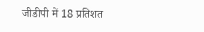जीडीपी में 18 प्रतिशत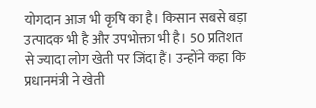योगदान आज भी कृषि का है। किसान सबसे बड़ा उत्पादक भी है और उपभोक्ता भी है। 50 प्रतिशत से ज्यादा लोग खेती पर जिंदा हैं। उन्होंने कहा कि प्रधानमंत्री ने खेती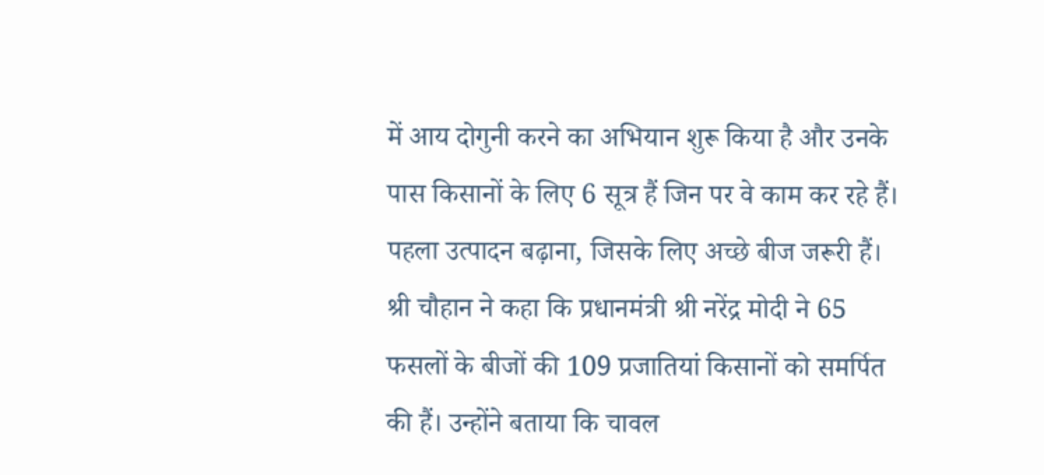में आय दोगुनी करने का अभियान शुरू किया है और उनके पास किसानों के लिए 6 सूत्र हैं जिन पर वे काम कर रहे हैं। पहला उत्पादन बढ़ाना, जिसके लिए अच्छे बीज जरूरी हैं। श्री चौहान ने कहा कि प्रधानमंत्री श्री नरेंद्र मोदी ने 65 फसलों के बीजों की 109 प्रजातियां किसानों को समर्पित की हैं। उन्होंने बताया कि चावल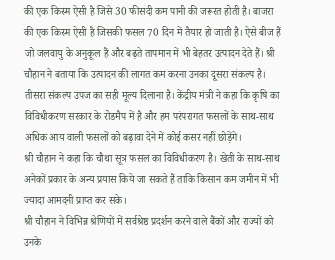की एक किस्म ऐसी है जिसे 30 फीसदी कम पानी की जरूरत होती है। बाजरा की एक किस्म ऐसी है जिसकी फसल 70 दिन में तैयार हो जाती है। ऐसे बीज हैं जो जलवायु के अनुकूल हैं और बढ़ते तापमान में भी बेहतर उत्पादन देते हैं। श्री चौहान ने बताया कि उत्पादन की लागत कम करना उनका दूसरा संकल्प है। तीसरा संकल्प उपज का सही मूल्य दिलाना है। केंद्रीय मंत्री ने कहा कि कृषि का विविधीकरण सरकार के रोडमैप में है और हम परंपरागत फसलों के साथ-साथ अधिक आय वाली फसलों को बढ़ावा देने में कोई कसर नहीं छोड़ेंगे।
श्री चौहान ने कहा कि चौथा सूत्र फसल का विविधीकरण है। खेती के साथ-साथ अनेकों प्रकार के अन्य प्रयास किये जा सकते हैं ताकि किसान कम जमीन में भी ज्यादा आमदनी प्राप्त कर सके।
श्री चौहान ने विभिन्न श्रेणियों में सर्वश्रेष्ठ प्रदर्शन करने वाले बैंकों और राज्यों को उनके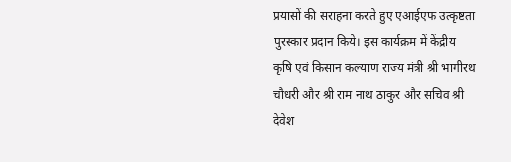प्रयासों की सराहना करते हुए एआईएफ उत्कृष्टता पुरस्कार प्रदान किये। इस कार्यक्रम में केंद्रीय कृषि एवं किसान कल्याण राज्य मंत्री श्री भागीरथ चौधरी और श्री राम नाथ ठाकुर और सचिव श्री देवेश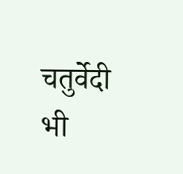चतुर्वेदी भी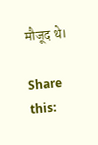मौजूद थे।

Share this: